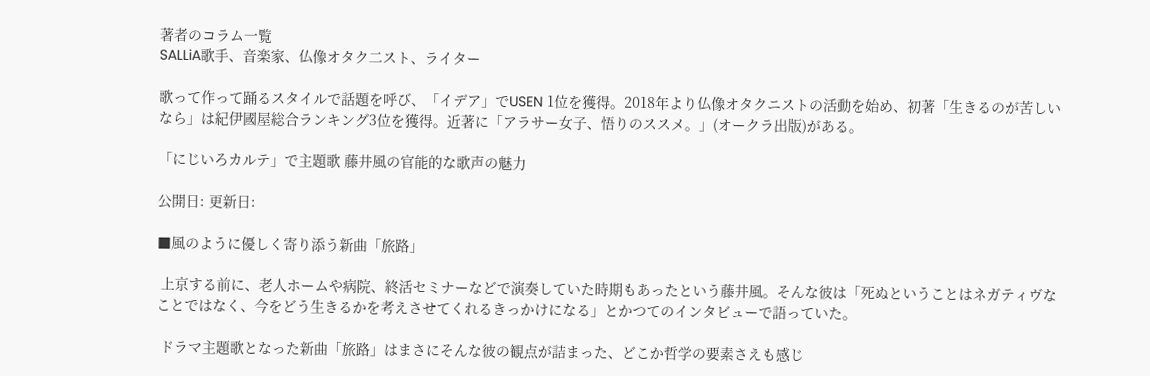著者のコラム一覧
SALLiA歌手、音楽家、仏像オタク二スト、ライター

歌って作って踊るスタイルで話題を呼び、「イデア」でUSEN 1位を獲得。2018年より仏像オタクニストの活動を始め、初著「生きるのが苦しいなら」は紀伊國屋総合ランキング3位を獲得。近著に「アラサー女子、悟りのススメ。」(オークラ出版)がある。

「にじいろカルテ」で主題歌 藤井風の官能的な歌声の魅力

公開日: 更新日:

■風のように優しく寄り添う新曲「旅路」

 上京する前に、老人ホームや病院、終活セミナーなどで演奏していた時期もあったという藤井風。そんな彼は「死ぬということはネガティヴなことではなく、今をどう生きるかを考えさせてくれるきっかけになる」とかつてのインタビューで語っていた。

 ドラマ主題歌となった新曲「旅路」はまさにそんな彼の観点が詰まった、どこか哲学の要素さえも感じ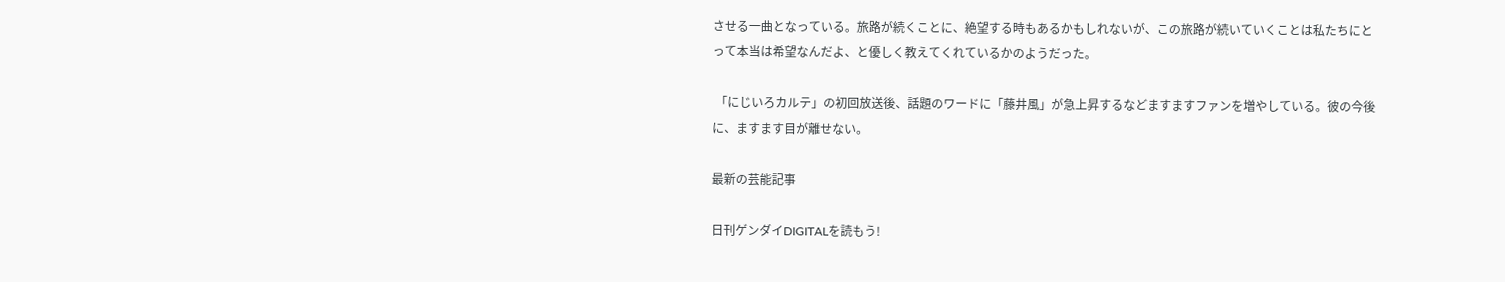させる一曲となっている。旅路が続くことに、絶望する時もあるかもしれないが、この旅路が続いていくことは私たちにとって本当は希望なんだよ、と優しく教えてくれているかのようだった。

 「にじいろカルテ」の初回放送後、話題のワードに「藤井風」が急上昇するなどますますファンを増やしている。彼の今後に、ますます目が離せない。

最新の芸能記事

日刊ゲンダイDIGITALを読もう!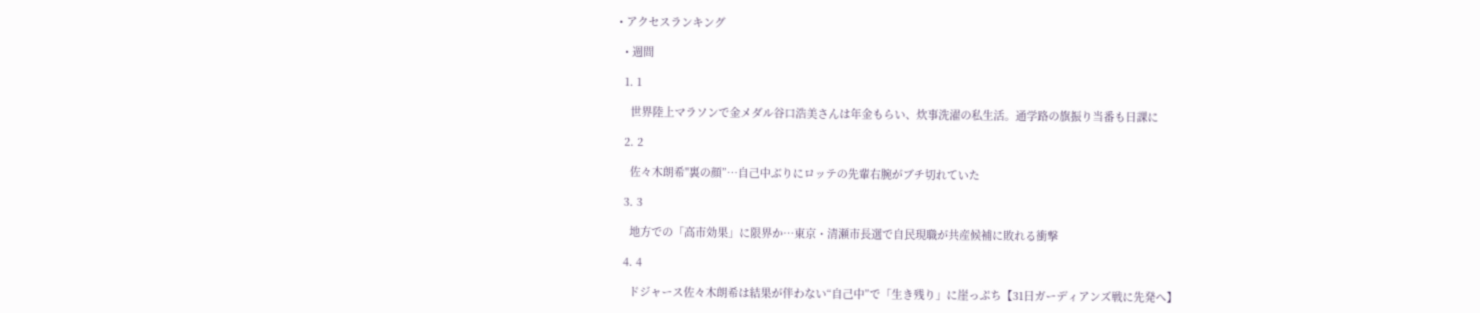• アクセスランキング

  • 週間

  1. 1

    世界陸上マラソンで金メダル谷口浩美さんは年金もらい、炊事洗濯の私生活。通学路の旗振り当番も日課に

  2. 2

    佐々木朗希"裏の顔”…自己中ぶりにロッテの先輩右腕がブチ切れていた

  3. 3

    地方での「高市効果」に限界か…東京・清瀬市長選で自民現職が共産候補に敗れる衝撃

  4. 4

    ドジャース佐々木朗希は結果が伴わない“自己中”で「生き残り」に崖っぷち【31日ガーディアンズ戦に先発へ】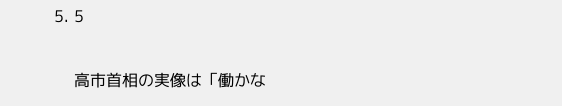5. 5

    高市首相の実像は「働かな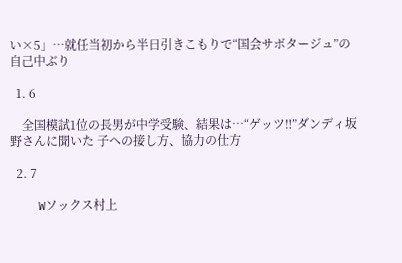い×5」…就任当初から半日引きこもりで“国会サボタージュ”の自己中ぶり

  1. 6

    全国模試1位の長男が中学受験、結果は…“ゲッツ‼”ダンディ坂野さんに聞いた 子への接し方、協力の仕方

  2. 7

    Wソックス村上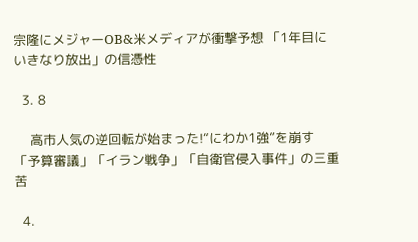宗隆にメジャーOB&米メディアが衝撃予想 「1年目にいきなり放出」の信憑性

  3. 8

    高市人気の逆回転が始まった!“にわか1強”を崩す「予算審議」「イラン戦争」「自衛官侵入事件」の三重苦

  4.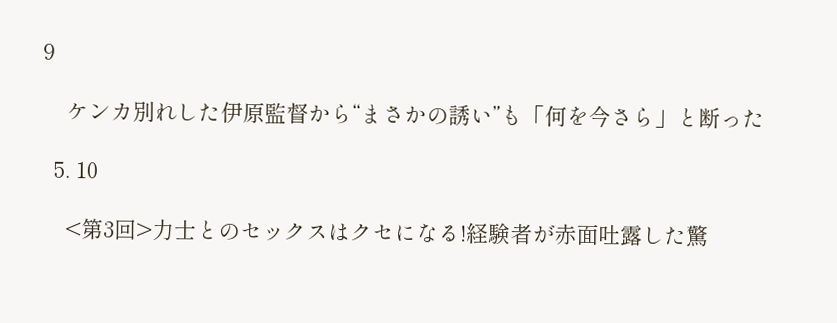9

    ケンカ別れした伊原監督から“まさかの誘い”も「何を今さら」と断った

  5. 10

    <第3回>力士とのセックスはクセになる!経験者が赤面吐露した驚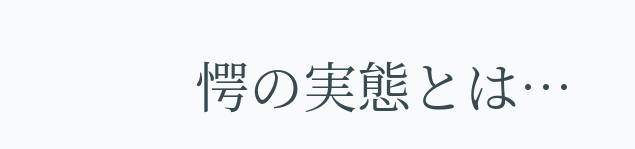愕の実態とは…